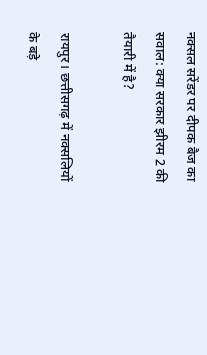नक्सल सरेंडर पर दीपक बैज का सवाल: क्या सरकार झीरम 2 की तैयारी में है?

रायपुर। छत्तीसगढ़ में नक्सलियों के बड़े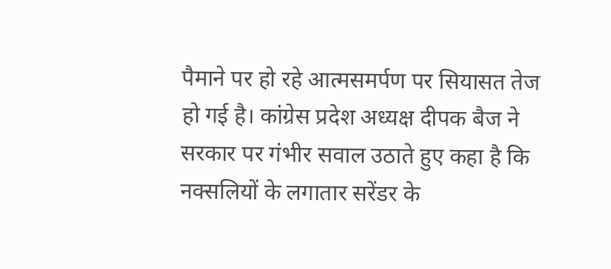पैमाने पर हो रहे आत्मसमर्पण पर सियासत तेज हो गई है। कांग्रेस प्रदेश अध्यक्ष दीपक बैज ने सरकार पर गंभीर सवाल उठाते हुए कहा है कि नक्सलियों के लगातार सरेंडर के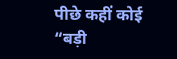पीछे कहीं कोई “बड़ी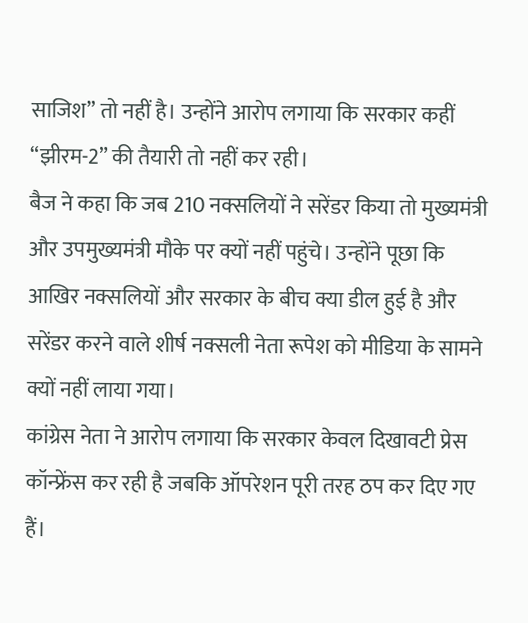साजिश” तो नहीं है। उन्होंने आरोप लगाया कि सरकार कहीं “झीरम-2” की तैयारी तो नहीं कर रही।
बैज ने कहा कि जब 210 नक्सलियों ने सरेंडर किया तो मुख्यमंत्री और उपमुख्यमंत्री मौके पर क्यों नहीं पहुंचे। उन्होंने पूछा कि आखिर नक्सलियों और सरकार के बीच क्या डील हुई है और सरेंडर करने वाले शीर्ष नक्सली नेता रूपेश को मीडिया के सामने क्यों नहीं लाया गया।
कांग्रेस नेता ने आरोप लगाया कि सरकार केवल दिखावटी प्रेस कॉन्फ्रेंस कर रही है जबकि ऑपरेशन पूरी तरह ठप कर दिए गए हैं।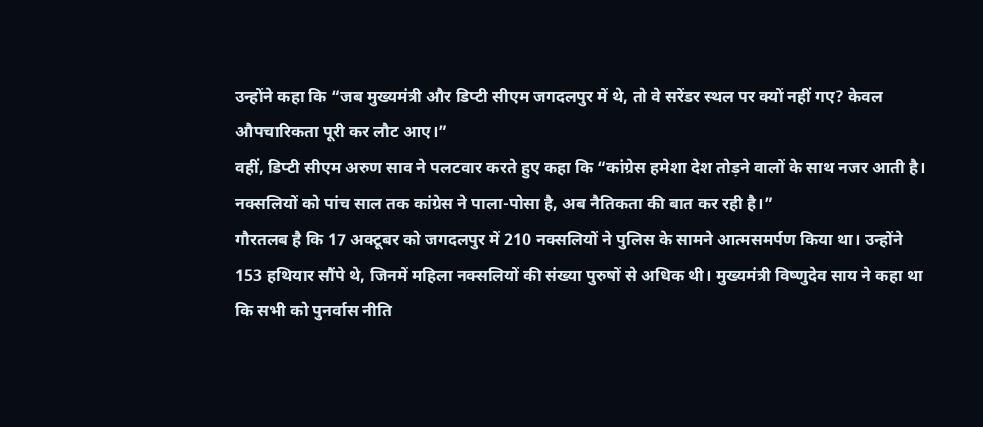उन्होंने कहा कि “जब मुख्यमंत्री और डिप्टी सीएम जगदलपुर में थे, तो वे सरेंडर स्थल पर क्यों नहीं गए? केवल औपचारिकता पूरी कर लौट आए।”
वहीं, डिप्टी सीएम अरुण साव ने पलटवार करते हुए कहा कि “कांग्रेस हमेशा देश तोड़ने वालों के साथ नजर आती है। नक्सलियों को पांच साल तक कांग्रेस ने पाला-पोसा है, अब नैतिकता की बात कर रही है।”
गौरतलब है कि 17 अक्टूबर को जगदलपुर में 210 नक्सलियों ने पुलिस के सामने आत्मसमर्पण किया था। उन्होंने 153 हथियार सौंपे थे, जिनमें महिला नक्सलियों की संख्या पुरुषों से अधिक थी। मुख्यमंत्री विष्णुदेव साय ने कहा था कि सभी को पुनर्वास नीति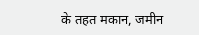के तहत मकान, जमीन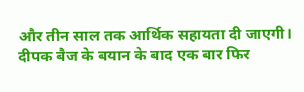और तीन साल तक आर्थिक सहायता दी जाएगी।
दीपक बैज के बयान के बाद एक बार फिर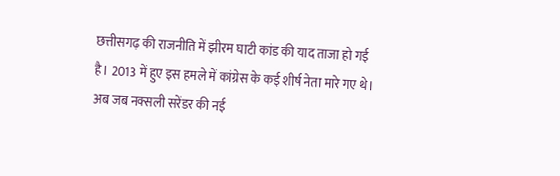छत्तीसगढ़ की राजनीति में झीरम घाटी कांड की याद ताजा हो गई है। 2013 में हुए इस हमले में कांग्रेस के कई शीर्ष नेता मारे गए थे। अब जब नक्सली सरेंडर की नई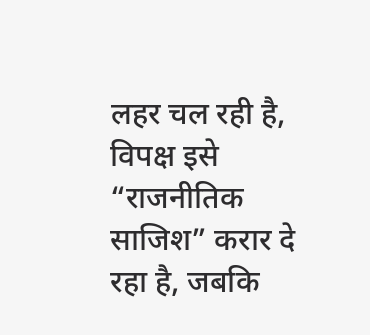लहर चल रही है, विपक्ष इसे “राजनीतिक साजिश” करार दे रहा है, जबकि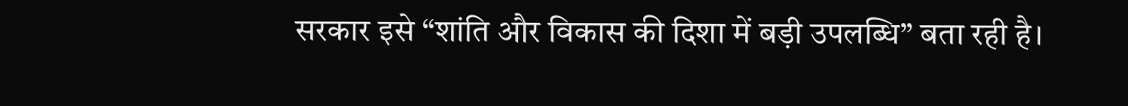सरकार इसे “शांति और विकास की दिशा में बड़ी उपलब्धि” बता रही है।